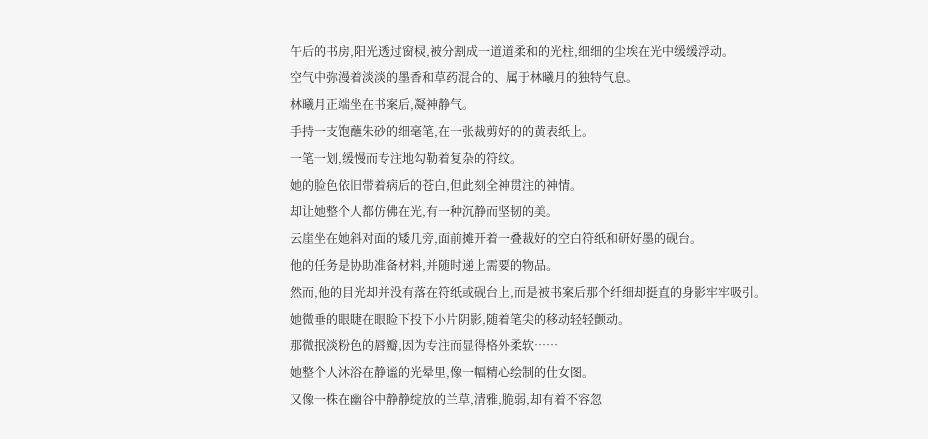午后的书房,阳光透过窗棂,被分割成一道道柔和的光柱,细细的尘埃在光中缓缓浮动。
空气中弥漫着淡淡的墨香和草药混合的、属于林曦月的独特气息。
林曦月正端坐在书案后,凝神静气。
手持一支饱蘸朱砂的细毫笔,在一张裁剪好的的黄表纸上。
一笔一划,缓慢而专注地勾勒着复杂的符纹。
她的脸色依旧带着病后的苍白,但此刻全神贯注的神情。
却让她整个人都仿佛在光,有一种沉静而坚韧的美。
云崖坐在她斜对面的矮几旁,面前摊开着一叠裁好的空白符纸和研好墨的砚台。
他的任务是协助准备材料,并随时递上需要的物品。
然而,他的目光却并没有落在符纸或砚台上,而是被书案后那个纤细却挺直的身影牢牢吸引。
她微垂的眼睫在眼睑下投下小片阴影,随着笔尖的移动轻轻颤动。
那微抿淡粉色的唇瓣,因为专注而显得格外柔软……
她整个人沐浴在静谧的光晕里,像一幅精心绘制的仕女图。
又像一株在幽谷中静静绽放的兰草,清雅,脆弱,却有着不容忽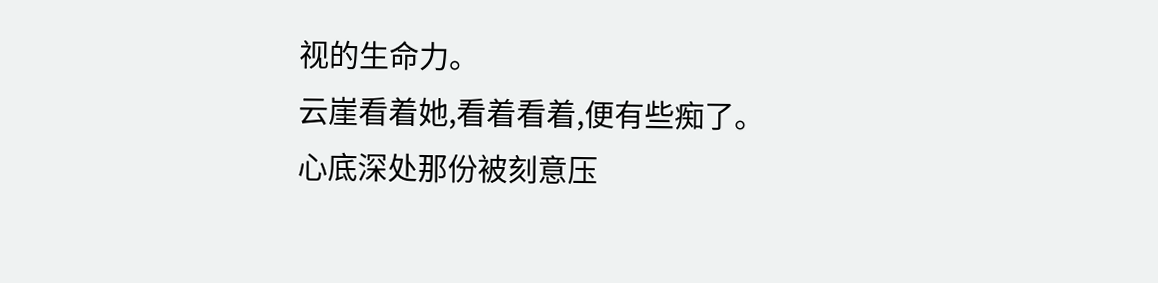视的生命力。
云崖看着她,看着看着,便有些痴了。
心底深处那份被刻意压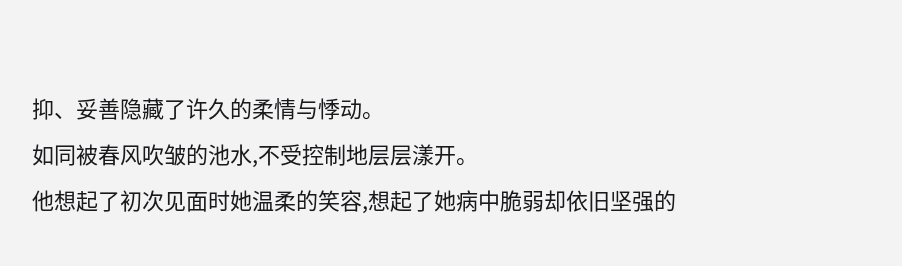抑、妥善隐藏了许久的柔情与悸动。
如同被春风吹皱的池水,不受控制地层层漾开。
他想起了初次见面时她温柔的笑容,想起了她病中脆弱却依旧坚强的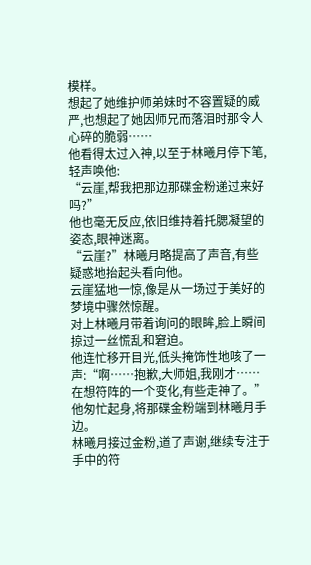模样。
想起了她维护师弟妹时不容置疑的威严,也想起了她因师兄而落泪时那令人心碎的脆弱……
他看得太过入神,以至于林曦月停下笔,轻声唤他:
“云崖,帮我把那边那碟金粉递过来好吗?”
他也毫无反应,依旧维持着托腮凝望的姿态,眼神迷离。
“云崖?”林曦月略提高了声音,有些疑惑地抬起头看向他。
云崖猛地一惊,像是从一场过于美好的梦境中骤然惊醒。
对上林曦月带着询问的眼眸,脸上瞬间掠过一丝慌乱和窘迫。
他连忙移开目光,低头掩饰性地咳了一声:“啊……抱歉,大师姐,我刚才……在想符阵的一个变化,有些走神了。”
他匆忙起身,将那碟金粉端到林曦月手边。
林曦月接过金粉,道了声谢,继续专注于手中的符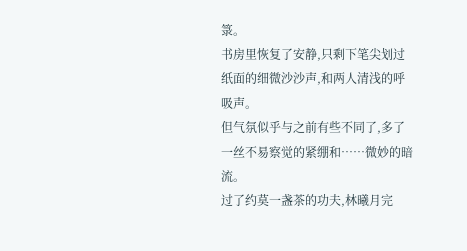箓。
书房里恢复了安静,只剩下笔尖划过纸面的细微沙沙声,和两人清浅的呼吸声。
但气氛似乎与之前有些不同了,多了一丝不易察觉的紧绷和……微妙的暗流。
过了约莫一盏茶的功夫,林曦月完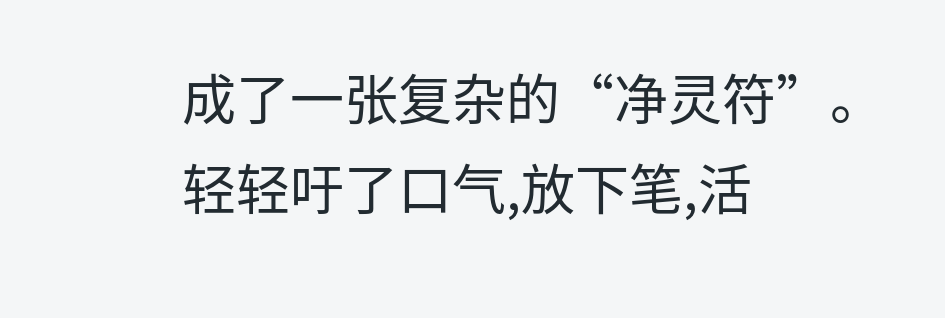成了一张复杂的“净灵符”。
轻轻吁了口气,放下笔,活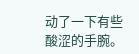动了一下有些酸涩的手腕。